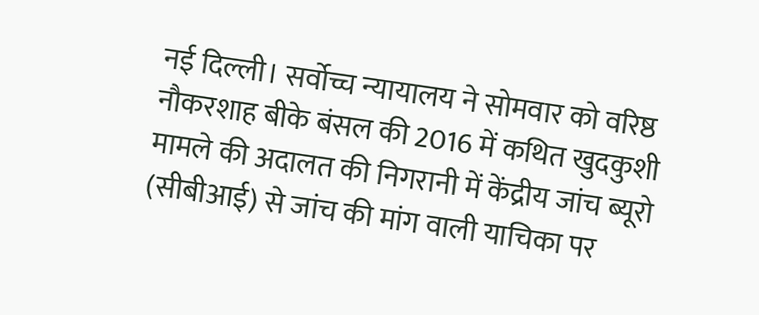नई दिल्ली। सर्वोच्च न्यायालय ने सोमवार को वरिष्ठ नौकरशाह बीके बंसल की 2016 में कथित खुदकुशी मामले की अदालत की निगरानी में केंद्रीय जांच ब्यूरो (सीबीआई) से जांच की मांग वाली याचिका पर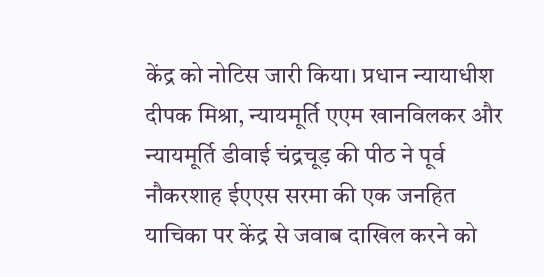केंद्र को नोटिस जारी किया। प्रधान न्यायाधीश दीपक मिश्रा, न्यायमूर्ति एएम खानविलकर और न्यायमूर्ति डीवाई चंद्रचूड़ की पीठ ने पूर्व नौकरशाह ईएएस सरमा की एक जनहित याचिका पर केंद्र से जवाब दाखिल करने को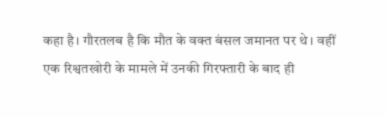कहा है। गौरतलब है कि मौत के वक्त बंसल जमानत पर थे। वहीं एक रिश्वतखोरी के मामले में उनकी गिरफ्तारी के बाद ही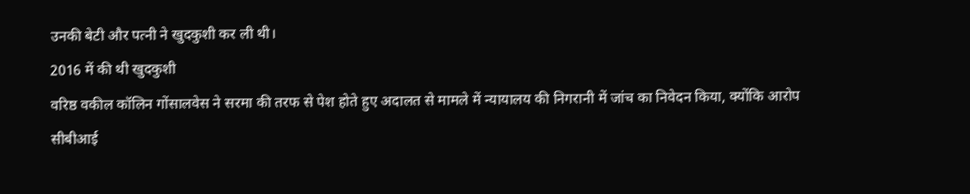उनकी बेटी और पत्नी ने खुदकुशी कर ली थी।
2016 में की थी खुदकुशी
वरिष्ठ वकील कॉलिन गोंसालवेस ने सरमा की तरफ से पेश होते हुए अदालत से मामले में न्यायालय की निगरानी में जांच का निवेदन किया, क्योंकि आरोप सीबीआई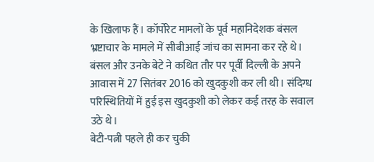के खिलाफ हैं। कॉर्पोरेट मामलों के पूर्व महानिदेशक बंसल भ्रष्टाचार के मामले में सीबीआई जांच का सामना कर रहे थे। बंसल और उनके बेटे ने कथित तौर पर पूर्वी दिल्ली के अपने आवास में 27 सितंबर 2016 को खुदकुशी कर ली थी। संदिग्ध परिस्थितियों में हुई इस खुदकुशी को लेकर कई तरह के सवाल उठे थे।
बेटी-पत्नी पहले ही कर चुकी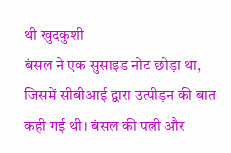थी खुदकुशी
बंसल ने एक सुसाइड नोट छोड़ा था, जिसमें सीबीआई द्वारा उत्पीड़न की बात कही गई थी। बंसल की पत्नी और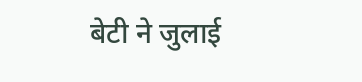बेटी ने जुलाई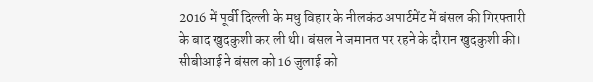2016 में पूर्वी दिल्ली के मधु विहार के नीलकंठ अपार्टमेंट में बंसल की गिरफ्तारी के बाद खुदकुशी कर ली थी। बंसल ने जमानत पर रहने के दौरान खुदकुशी की। सीबीआई ने बंसल को 16 जुलाई को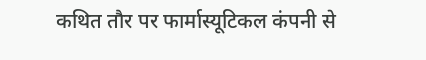कथित तौर पर फार्मास्यूटिकल कंपनी से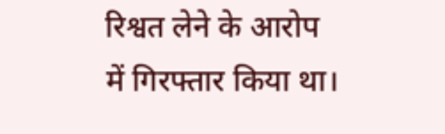रिश्वत लेने के आरोप में गिरफ्तार किया था।